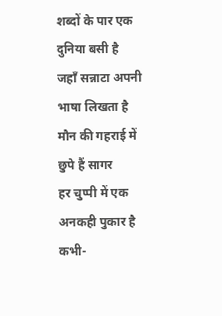शब्दों के पार एक दुनिया बसी है
जहाँ सन्नाटा अपनी भाषा लिखता है
मौन की गहराई में छुपे हैं सागर
हर चुप्पी में एक अनकही पुकार है
कभी-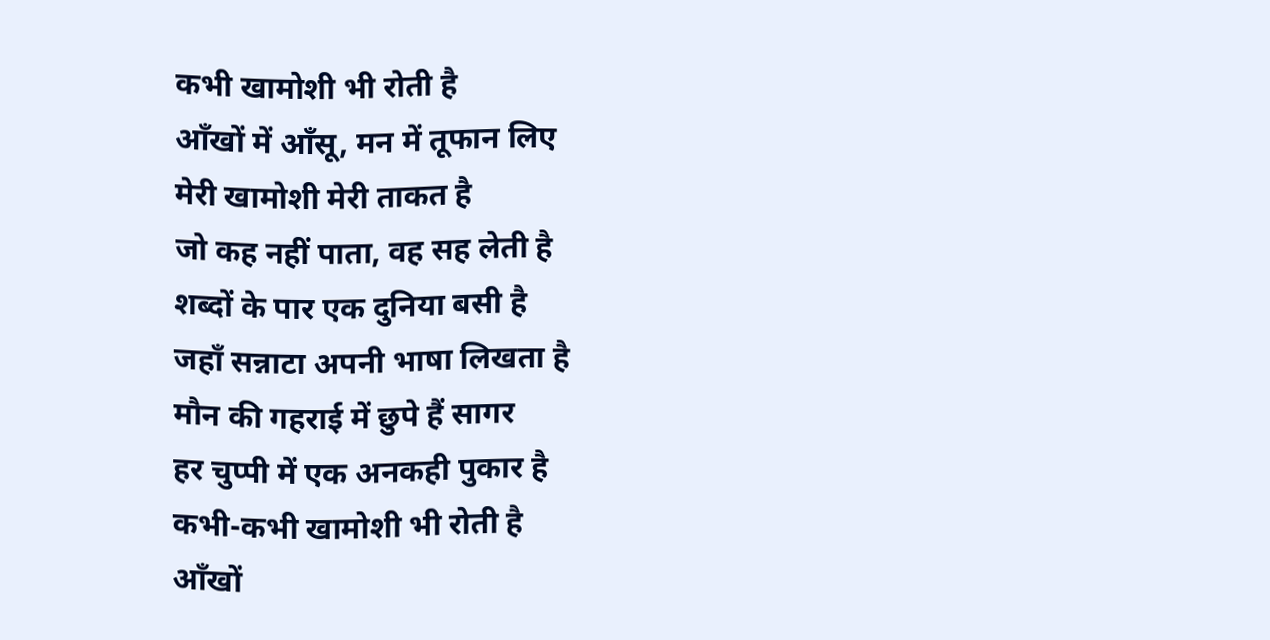कभी खामोशी भी रोती है
आँखों में आँसू, मन में तूफान लिए
मेरी खामोशी मेरी ताकत है
जो कह नहीं पाता, वह सह लेती है
शब्दों के पार एक दुनिया बसी है
जहाँ सन्नाटा अपनी भाषा लिखता है
मौन की गहराई में छुपे हैं सागर
हर चुप्पी में एक अनकही पुकार है
कभी-कभी खामोशी भी रोती है
आँखों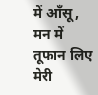में आँसू, मन में तूफान लिए
मेरी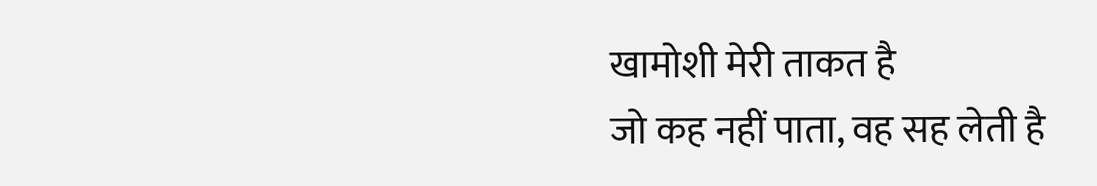खामोशी मेरी ताकत है
जो कह नहीं पाता, वह सह लेती है